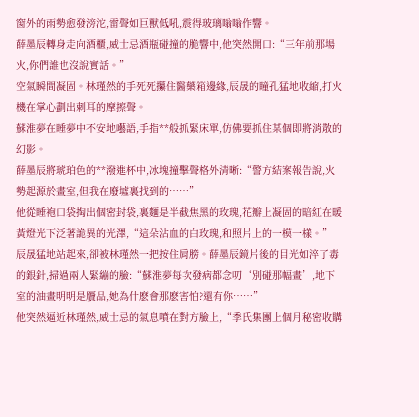窗外的雨勢愈發滂沱,雷聲如巨獸低吼,震得玻璃嗡嗡作響。
薛墨辰轉身走向酒櫃,威士忌酒瓶碰撞的脆響中,他突然開口:“三年前那場火,你們誰也沒說實話。”
空氣瞬間凝固。林瑾然的手死死攥住醫藥箱邊緣,辰晟的瞳孔猛地收縮,打火機在掌心劃出刺耳的摩擦聲。
蘇淮夢在睡夢中不安地囈語,手指**般抓緊床單,仿佛要抓住某個即將消散的幻影。
薛墨辰將琥珀色的**潑進杯中,冰塊撞擊聲格外清晰:“警方結案報告說,火勢起源於畫室,但我在廢墟裏找到的……”
他從睡袍口袋掏出個密封袋,裏麵是半截焦黑的玫瑰,花瓣上凝固的暗紅在暖黃燈光下泛著詭異的光澤,“這朵沾血的白玫瑰,和照片上的一模一樣。”
辰晟猛地站起來,卻被林瑾然一把按住肩膀。薛墨辰鏡片後的目光如淬了毒的銀針,掃過兩人緊繃的臉:“蘇淮夢每次發病都念叨‘別碰那幅畫’,地下室的油畫明明是贗品,她為什麽會那麽害怕?還有你……”
他突然逼近林瑾然,威士忌的氣息噴在對方臉上,“季氏集團上個月秘密收購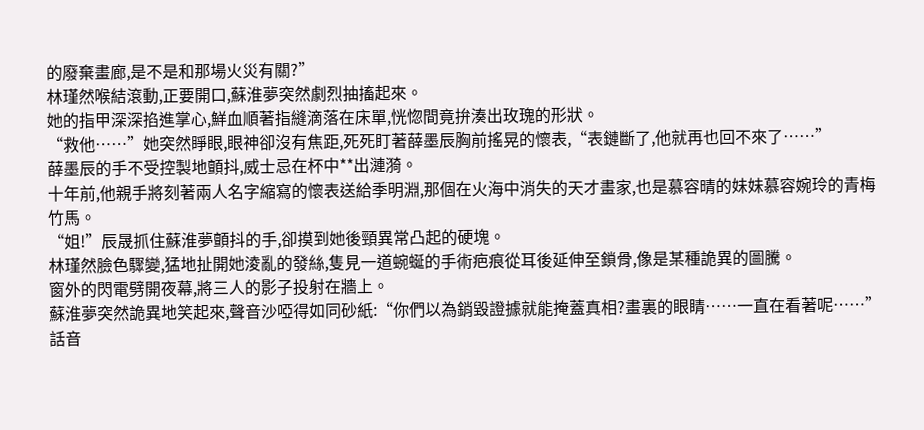的廢棄畫廊,是不是和那場火災有關?”
林瑾然喉結滾動,正要開口,蘇淮夢突然劇烈抽搐起來。
她的指甲深深掐進掌心,鮮血順著指縫滴落在床單,恍惚間竟拚湊出玫瑰的形狀。
“救他……”她突然睜眼,眼神卻沒有焦距,死死盯著薛墨辰胸前搖晃的懷表,“表鏈斷了,他就再也回不來了……”
薛墨辰的手不受控製地顫抖,威士忌在杯中**出漣漪。
十年前,他親手將刻著兩人名字縮寫的懷表送給季明淵,那個在火海中消失的天才畫家,也是慕容晴的妹妹慕容婉玲的青梅竹馬。
“姐!”辰晟抓住蘇淮夢顫抖的手,卻摸到她後頸異常凸起的硬塊。
林瑾然臉色驟變,猛地扯開她淩亂的發絲,隻見一道蜿蜒的手術疤痕從耳後延伸至鎖骨,像是某種詭異的圖騰。
窗外的閃電劈開夜幕,將三人的影子投射在牆上。
蘇淮夢突然詭異地笑起來,聲音沙啞得如同砂紙:“你們以為銷毀證據就能掩蓋真相?畫裏的眼睛……一直在看著呢……”
話音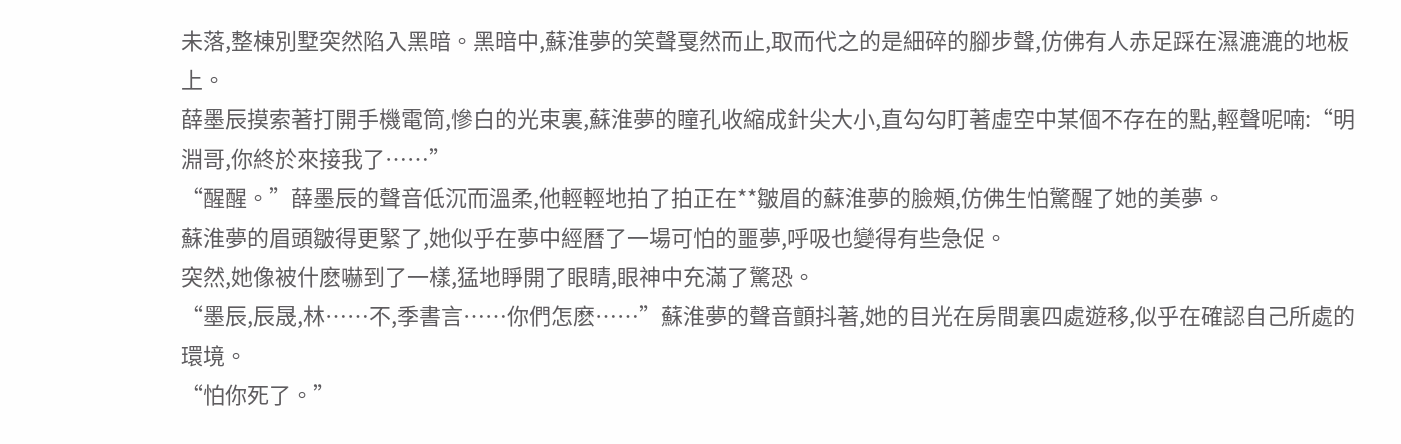未落,整棟別墅突然陷入黑暗。黑暗中,蘇淮夢的笑聲戛然而止,取而代之的是細碎的腳步聲,仿佛有人赤足踩在濕漉漉的地板上。
薛墨辰摸索著打開手機電筒,慘白的光束裏,蘇淮夢的瞳孔收縮成針尖大小,直勾勾盯著虛空中某個不存在的點,輕聲呢喃:“明淵哥,你終於來接我了……”
“醒醒。”薛墨辰的聲音低沉而溫柔,他輕輕地拍了拍正在**皺眉的蘇淮夢的臉頰,仿佛生怕驚醒了她的美夢。
蘇淮夢的眉頭皺得更緊了,她似乎在夢中經曆了一場可怕的噩夢,呼吸也變得有些急促。
突然,她像被什麽嚇到了一樣,猛地睜開了眼睛,眼神中充滿了驚恐。
“墨辰,辰晟,林……不,季書言……你們怎麽……”蘇淮夢的聲音顫抖著,她的目光在房間裏四處遊移,似乎在確認自己所處的環境。
“怕你死了。”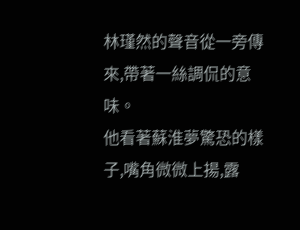林瑾然的聲音從一旁傳來,帶著一絲調侃的意味。
他看著蘇淮夢驚恐的樣子,嘴角微微上揚,露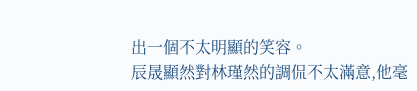出一個不太明顯的笑容。
辰晟顯然對林瑾然的調侃不太滿意,他毫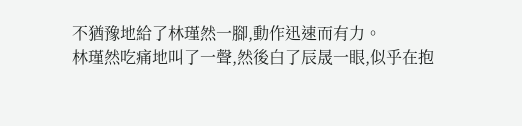不猶豫地給了林瑾然一腳,動作迅速而有力。
林瑾然吃痛地叫了一聲,然後白了辰晟一眼,似乎在抱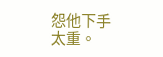怨他下手太重。